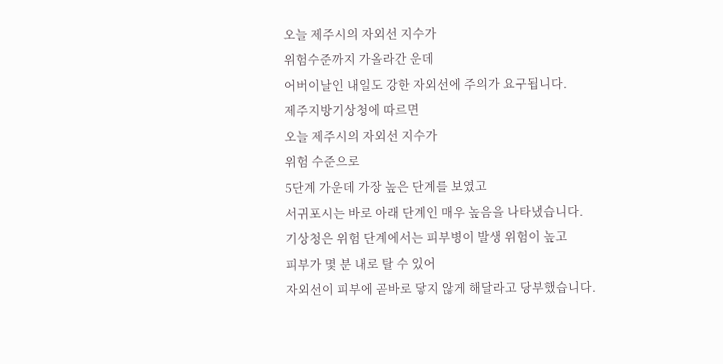오늘 제주시의 자외선 지수가
위험수준까지 가올라간 운데
어버이날인 내일도 강한 자외선에 주의가 요구됩니다.
제주지방기상청에 따르면
오늘 제주시의 자외선 지수가
위험 수준으로
5단계 가운데 가장 높은 단계를 보였고
서귀포시는 바로 아래 단계인 매우 높음을 나타냈습니다.
기상청은 위험 단계에서는 피부병이 발생 위험이 높고
피부가 몇 분 내로 탈 수 있어
자외선이 피부에 곧바로 닿지 않게 해달라고 당부했습니다.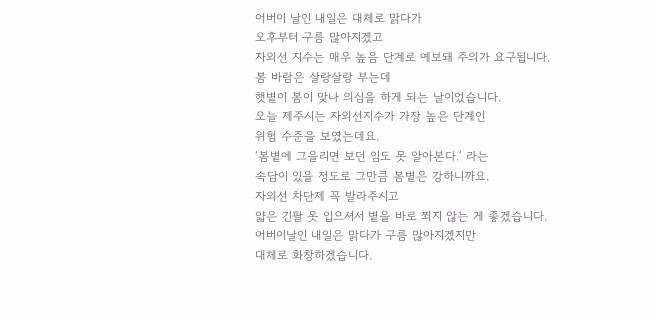어버이 날인 내일은 대체로 맑다가
오후부터 구름 많아지겠고
자외선 지수는 매우 높음 단계로 예보돼 주의가 요구됩니다.
봄 바람은 살랑살랑 부는데
햇볕이 봄이 맞나 의심을 하게 되는 날이었습니다.
오늘 제주시는 자외선지수가 가장 높은 단계인
위험 수준을 보였는데요.
‘봄볕에 그을리면 보던 임도 못 알아본다.‘ 라는
속담이 있을 정도로 그만큼 봄볕은 강하니까요.
자외선 차단제 꼭 발라주시고
얇은 긴팔 옷 입으셔서 볕을 바로 쬐지 않는 게 좋겠습니다.
어버이날인 내일은 맑다가 구름 많아지겠지만
대체로 화창하겠습니다.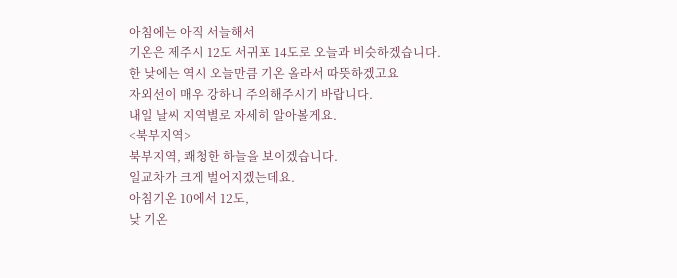아침에는 아직 서늘해서
기온은 제주시 12도 서귀포 14도로 오늘과 비슷하겠습니다.
한 낮에는 역시 오늘만큼 기온 올라서 따뜻하겠고요
자외선이 매우 강하니 주의해주시기 바랍니다.
내일 날씨 지역별로 자세히 알아볼게요.
<북부지역>
북부지역, 쾌청한 하늘을 보이겠습니다.
일교차가 크게 벌어지겠는데요.
아침기온 10에서 12도,
낮 기온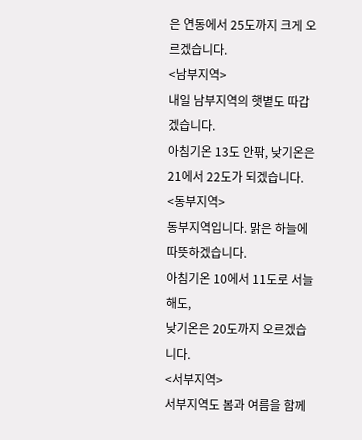은 연동에서 25도까지 크게 오르겠습니다.
<남부지역>
내일 남부지역의 햇볕도 따갑겠습니다.
아침기온 13도 안팎, 낮기온은 21에서 22도가 되겠습니다.
<동부지역>
동부지역입니다. 맑은 하늘에 따뜻하겠습니다.
아침기온 10에서 11도로 서늘해도,
낮기온은 20도까지 오르겠습니다.
<서부지역>
서부지역도 봄과 여름을 함께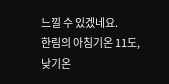느낄 수 있겠네요.
한림의 아침기온 11도, 낮기온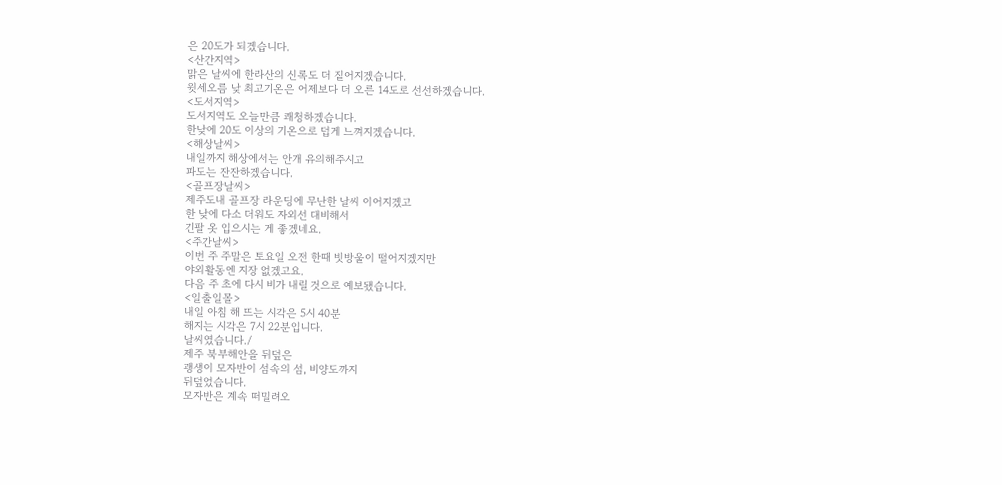은 20도가 되겠습니다.
<산간지역>
맑은 날씨에 한라산의 신록도 더 짙어지겠습니다.
윗세오름 낮 최고기온은 어제보다 더 오른 14도로 선선하겠습니다.
<도서지역>
도서지역도 오늘만큼 쾌청하겠습니다.
한낮에 20도 이상의 기온으로 덥게 느껴지겠습니다.
<해상날씨>
내일까지 해상에서는 안개 유의해주시고
파도는 잔잔하겠습니다.
<골프장날씨>
제주도내 골프장 라운딩에 무난한 날씨 이어지겠고
한 낮에 다소 더워도 자외선 대비해서
긴팔 옷 입으시는 게 좋겠네요.
<주간날씨>
이번 주 주말은 토요일 오전 한때 빗방울이 떨어지겠지만
야외활동엔 지장 없겠고요.
다음 주 초에 다시 비가 내릴 것으로 예보됐습니다.
<일출일몰>
내일 아침 해 뜨는 시각은 5시 40분
해지는 시각은 7시 22분입니다.
날씨였습니다./
제주 북부해안을 뒤덮은
괭생이 모자반이 섬속의 섬, 비양도까지
뒤덮었습니다.
모자반은 계속 떠밀려오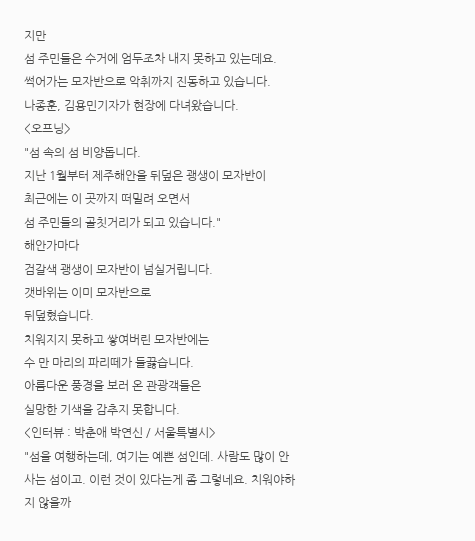지만
섬 주민들은 수거에 엄두조차 내지 못하고 있는데요.
썩어가는 모자반으로 악취까지 진동하고 있습니다.
나종훈, 김용민기자가 현장에 다녀왔습니다.
<오프닝>
"섬 속의 섬 비양돕니다.
지난 1월부터 제주해안을 뒤덮은 괭생이 모자반이
최근에는 이 곳까지 떠밀려 오면서
섬 주민들의 골칫거리가 되고 있습니다."
해안가마다
검갈색 괭생이 모자반이 넘실거립니다.
갯바위는 이미 모자반으로
뒤덮혔습니다.
치워지지 못하고 쌓여버린 모자반에는
수 만 마리의 파리떼가 들끓습니다.
아름다운 풍경을 보러 온 관광객들은
실망한 기색을 감추지 못합니다.
<인터뷰 : 박춘애 박연신 / 서울특별시>
"섬을 여행하는데, 여기는 예쁜 섬인데. 사람도 많이 안 사는 섬이고. 이런 것이 있다는게 좀 그렇네요. 치워야하지 않을까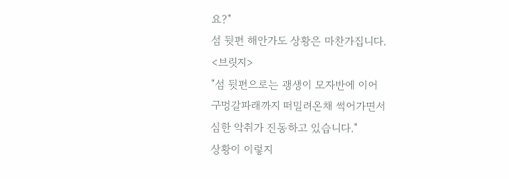요?"
섬 뒷편 해안가도 상황은 마찬가집니다.
<브릿지>
"섬 뒷편으로는 괭생이 모자반에 이어
구멍갈파래까지 떠밀려온채 썩어가면서
심한 악취가 진동하고 있습니다."
상황이 이렇지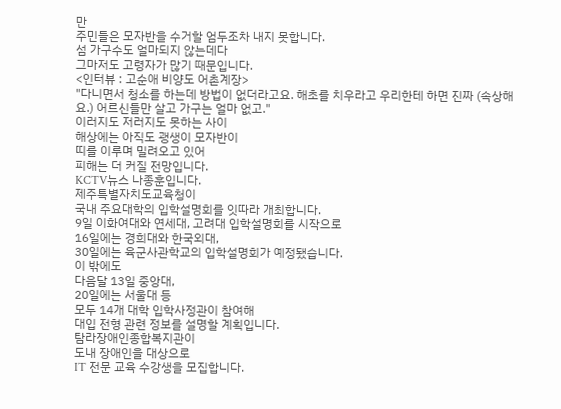만
주민들은 모자반을 수거할 엄두조차 내지 못합니다.
섬 가구수도 얼마되지 않는데다
그마저도 고령자가 많기 때문입니다.
<인터뷰 : 고순애 비양도 어촌계장>
"다니면서 청소를 하는데 방법이 없더라고요. 해초를 치우라고 우리한테 하면 진짜 (속상해요.) 어르신들만 살고 가구는 얼마 없고."
이러지도 저러지도 못하는 사이
해상에는 아직도 괭생이 모자반이
띠를 이루며 밀려오고 있어
피해는 더 커질 전망입니다.
KCTV뉴스 나종훈입니다.
제주특별자치도교육청이
국내 주요대학의 입학설명회를 잇따라 개최합니다.
9일 이화여대와 연세대, 고려대 입학설명회를 시작으로
16일에는 경희대와 한국외대,
30일에는 육군사관학교의 입학설명회가 예정됐습니다.
이 밖에도
다음달 13일 중앙대,
20일에는 서울대 등
모두 14개 대학 입학사정관이 참여해
대입 전형 관련 정보를 설명할 계획입니다.
탐라장애인종합복지관이
도내 장애인을 대상으로
IT 전문 교육 수강생을 모집합니다.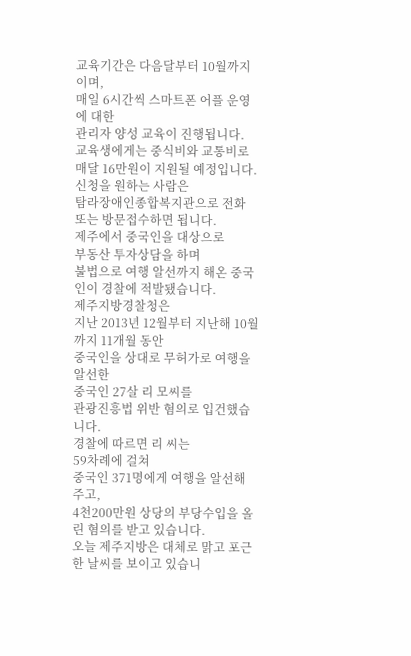교육기간은 다음달부터 10월까지이며,
매일 6시간씩 스마트폰 어플 운영에 대한
관리자 양성 교육이 진행됩니다.
교육생에게는 중식비와 교통비로
매달 16만원이 지원될 예정입니다.
신청을 원하는 사람은
탐라장애인종합복지관으로 전화 또는 방문접수하면 됩니다.
제주에서 중국인을 대상으로
부동산 투자상담을 하며
불법으로 여행 알선까지 해온 중국인이 경찰에 적발됐습니다.
제주지방경찰청은
지난 2013년 12월부터 지난해 10월까지 11개월 동안
중국인을 상대로 무허가로 여행을 알선한
중국인 27살 리 모씨를
관광진흥법 위반 혐의로 입건했습니다.
경찰에 따르면 리 씨는
59차례에 걸쳐
중국인 371명에게 여행을 알선해 주고,
4천200만원 상당의 부당수입을 올린 혐의를 받고 있습니다.
오늘 제주지방은 대체로 맑고 포근한 날씨를 보이고 있습니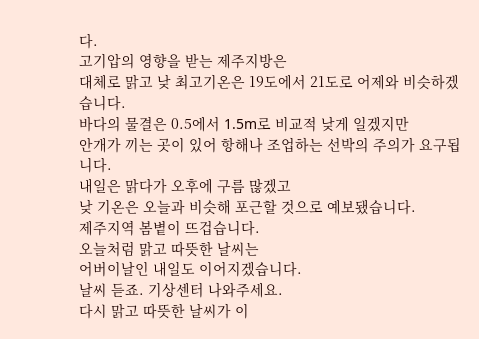다.
고기압의 영향을 받는 제주지방은
대체로 맑고 낮 최고기온은 19도에서 21도로 어제와 비슷하겠습니다.
바다의 물결은 0.5에서 1.5m로 비교적 낮게 일겠지만
안개가 끼는 곳이 있어 항해나 조업하는 선박의 주의가 요구됩니다.
내일은 맑다가 오후에 구름 많겠고
낮 기온은 오늘과 비슷해 포근할 것으로 예보됐습니다.
제주지역 봄볕이 뜨겁습니다.
오늘처럼 맑고 따뜻한 날씨는
어버이날인 내일도 이어지겠습니다.
날씨 듣죠. 기상센터 나와주세요.
다시 맑고 따뜻한 날씨가 이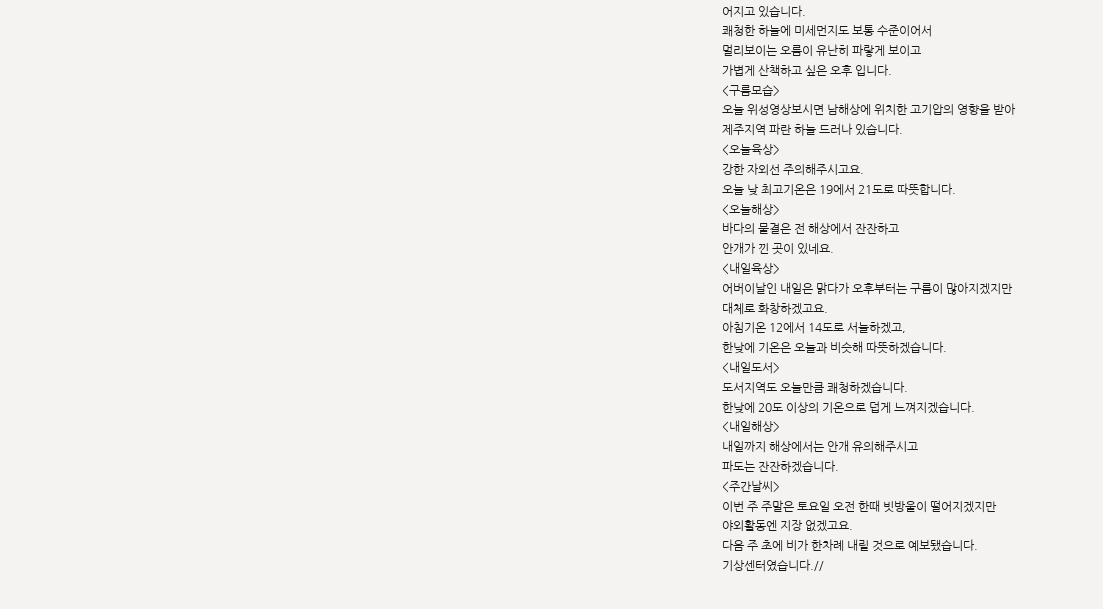어지고 있습니다.
쾌청한 하늘에 미세먼지도 보통 수준이어서
멀리보이는 오름이 유난히 파랗게 보이고
가볍게 산책하고 싶은 오후 입니다.
<구름모습>
오늘 위성영상보시면 남해상에 위치한 고기압의 영향을 받아
제주지역 파란 하늘 드러나 있습니다.
<오늘육상>
강한 자외선 주의해주시고요.
오늘 낮 최고기온은 19에서 21도로 따뜻합니다.
<오늘해상>
바다의 물결은 전 해상에서 잔잔하고
안개가 낀 곳이 있네요.
<내일육상>
어버이날인 내일은 맑다가 오후부터는 구름이 많아지겠지만
대체로 화창하겠고요.
아침기온 12에서 14도로 서늘하겠고,
한낮에 기온은 오늘과 비슷해 따뜻하겠습니다.
<내일도서>
도서지역도 오늘만큼 쾌청하겠습니다.
한낮에 20도 이상의 기온으로 덥게 느껴지겠습니다.
<내일해상>
내일까지 해상에서는 안개 유의해주시고
파도는 잔잔하겠습니다.
<주간날씨>
이번 주 주말은 토요일 오전 한때 빗방울이 떨어지겠지만
야외활동엔 지장 없겠고요.
다음 주 초에 비가 한차례 내릴 것으로 예보됐습니다.
기상센터였습니다.//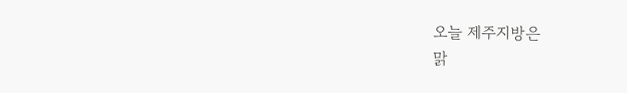오늘 제주지방은
맑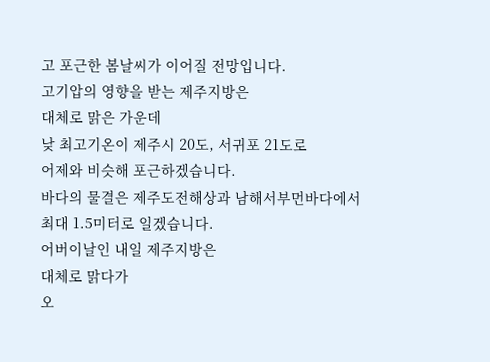고 포근한 봄날씨가 이어질 전망입니다.
고기압의 영향을 받는 제주지방은
대체로 맑은 가운데
낮 최고기온이 제주시 20도, 서귀포 21도로
어제와 비슷해 포근하겠습니다.
바다의 물결은 제주도전해상과 남해서부먼바다에서
최대 1.5미터로 일겠습니다.
어버이날인 내일 제주지방은
대체로 맑다가
오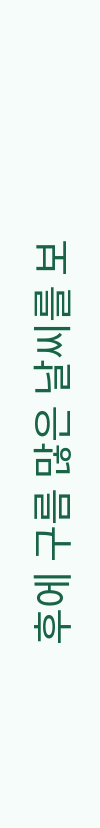후에 구름 많은 날씨를 보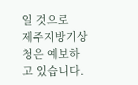일 것으로
제주지방기상청은 예보하고 있습니다.